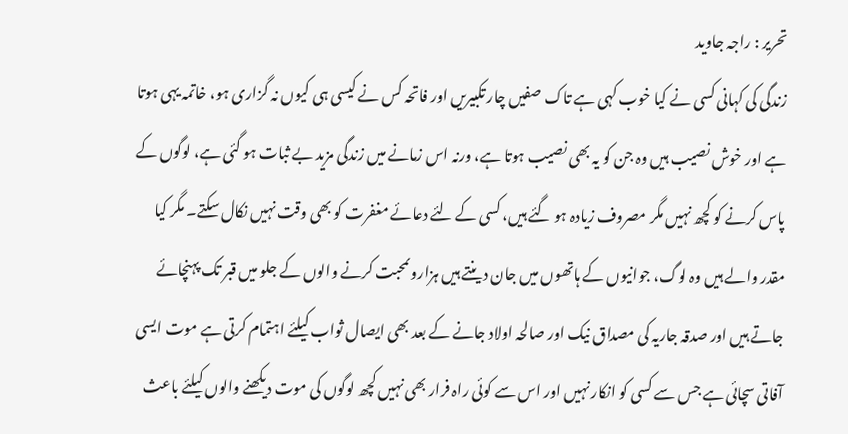تحریر : راجہ جاوید
زندگی کی کہانی کسی نے کیا خوب کہی ہے تاک صفیں چار تکبیریں اور فاتحہ کس نے کیسی ہی کیوں نہ گزاری ہو، خاتمہ یہی ہوتا ہے اور خوش نصیب ہیں وہ جن کو یہ بھی نصیب ہوتا ہے، ورنہ اس زمانے میں زندگی مزید بے ثبات ہو گئی ہے، لوگوں کے پاس کرنے کو کچھ نہیں مگر مصروف زیادہ ہو گئے ہیں، کسی کے لئے دعائے مغفرت کو بھی وقت نہیں نکال سکتے۔ مگر کیا مقدر والے ہیں وہ لوگ، جوانیوں کے ہاتھوں میں جان دینتے ہیں ہزاروںمحبت کرنے والوں کے جلو میں قبر تک پہنچائے جاتے ہیں اور صدقہ جاریہ کی مصداق نیک اور صالحہ اولاد جانے کے بعد بھی ایصال ثواب کیلئے اہتمام کرتی ہے موت ایسی آفاتی سچائی ہے جس سے کسی کو انکار نہیں اور اس سے کوئی راہ فرار بھی نہیں کچھ لوگوں کی موت دیکھنے والوں کیلئے باعث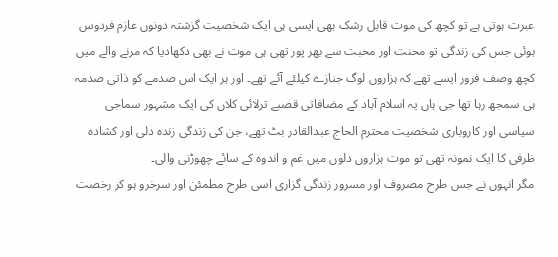عبرت ہوتی ہے تو کچھ کی موت قابل رشک بھی ایسی ہی ایک شخصیت گزشتہ دونوں عازم فردوس ہوئی جس کی زندگی تو محنت اور محبت سے بھر پور تھی ہی موت نے بھی دکھادیا کہ مرنے والے میں کچھ وصف فرور ایسے تھے کہ ہزاروں لوگ جنازے کیلئے آئے تھے۔ اور ہر ایک اس صدمے کو ذاتی صدمہ ہی سمجھ رہا تھا جی ہاں یہ اسلام آباد کے مضافاتی قصبے ترلائی کلاں کی ایک مشہور سماجی سیاسی اور کاروباری شخصیت محترم الحاج عبدالقادر بٹ تھے، جن کی زندگی زندہ دلی اور کشادہ ظرفی کا ایک نمونہ تھی تو موت ہزاروں دلوں میں غم و اندوہ کے سائے چھوڑنی والی۔
مگر انہوں نے جس طرح مصروف اور مسرور زندگی گزاری اسی طرح مطمئن اور سرخرو ہو کر رخصت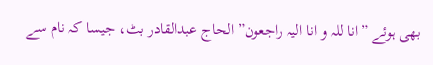بھی ہوئے ”انا للہ و انا الیہ راجعون” الحاج عبدالقادر بٹ، جیسا کہ نام سے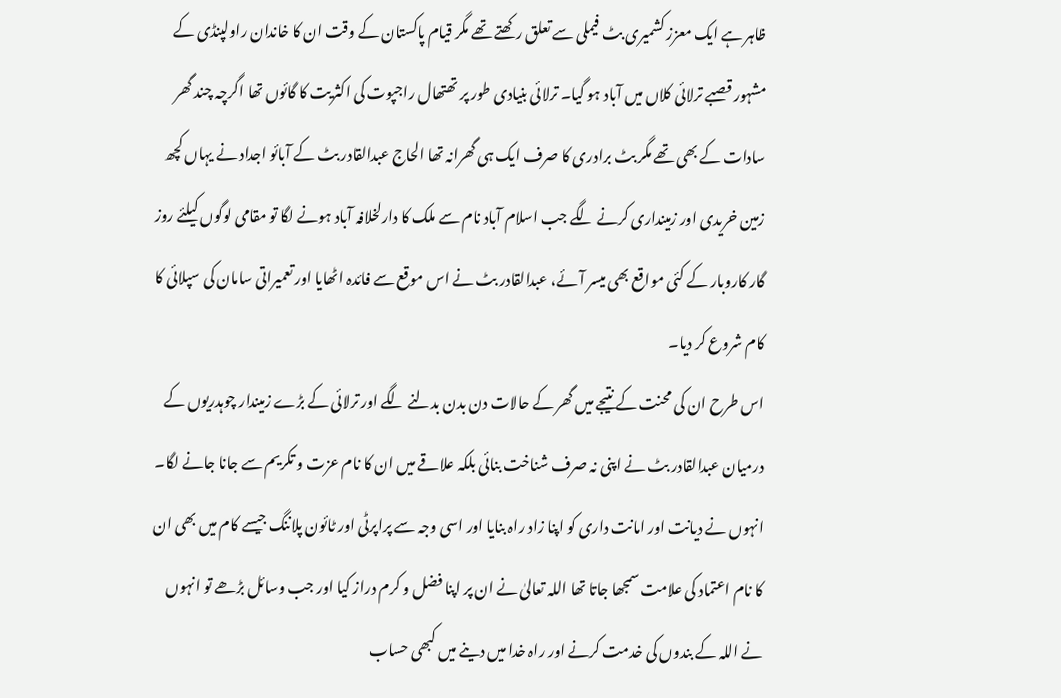ظاہر ہے ایک معزز کشمیری بٹ فیملی سے تعلق رکھتے تھے مگر قیام پاکستان کے وقت ان کا خاندان راولپنڈی کے مشہور قصبے ترلائی کلاں میں آباد ہو گیا۔ ترلائی بنیادی طور پر تھتھال راجپوت کی اکثریت کا گائوں تھا اگرچہ چند گھر سادات کے بھی تھے مگر بٹ برادری کا صرف ایک ہی گھرانہ تھا الحاج عبدالقادر بٹ کے آبائو اجداد نے یہاں کچھ زمین خریدی اور زمینداری کرنے لگے جب اسلام آباد نام سے ملک کا دارلخلافہ آباد ہونے لگا تو مقامی لوگوں کیلئے روز گار کاروبار کے کئی مواقع بھی میسر آئے، عبدالقادر بٹ نے اس موقع سے فائدہ اٹھایا اور تعمیراتی سامان کی سپلائی کا کام شروع کر دیا۔
اس طرح ان کی محنت کے نتیجے میں گھر کے حالات دن بدن بدلنے لگے اور ترلائی کے بڑے زمیندار چوہدریوں کے درمیان عبدالقادر بٹ نے اپنی نہ صرف شناخت بنائی بلکہ علاقے میں ان کا نام عزت و تکریم سے جانا جانے لگا۔ انہوں نے دیانت اور امانت داری کو اپنا زاد راہ بنایا اور اسی وجہ سے پراپرٹی اور ٹائون پلاننگ جیسے کام میں بھی ان کا نام اعتماد کی علامت سمجھا جاتا تھا اللہ تعالیٰ نے ان پر اپنا فضل و کرم دراز کیا اور جب وسائل بڑھے تو انہوں نے اللہ کے بندوں کی خدمت کرنے اور راہ خدا میں دینے میں کبھی حساب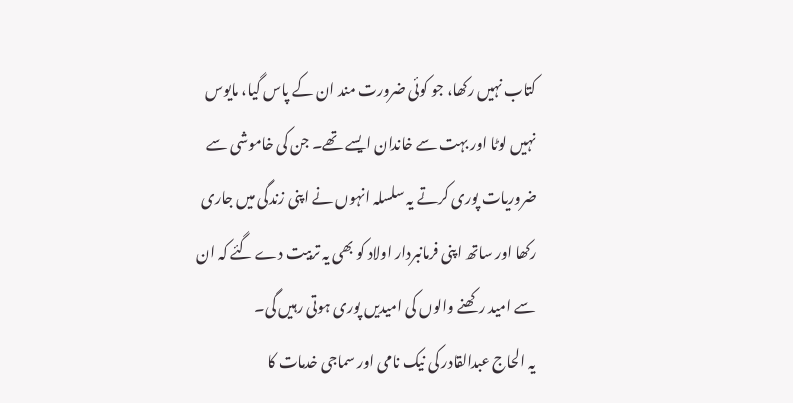کتاب نہیں رکھا، جو کوئی ضرورت مند ان کے پاس گیا، مایوس نہیں لوٹا اور بہت سے خاندان ایسے تھے۔ جن کی خاموشی سے ضروریات پوری کرتے یہ سلسلہ انہوں نے اپنی زندگی میں جاری رکھا اور ساتھ اپنی فرمانبردار اولاد کو بھی یہ تربیت دے گئے کہ ان سے امید رکھنے والوں کی امیدیں پوری ہوتی رہیں گی۔
یہ الحاج عبدالقادر کی نیک نامی اور سماجی خدمات کا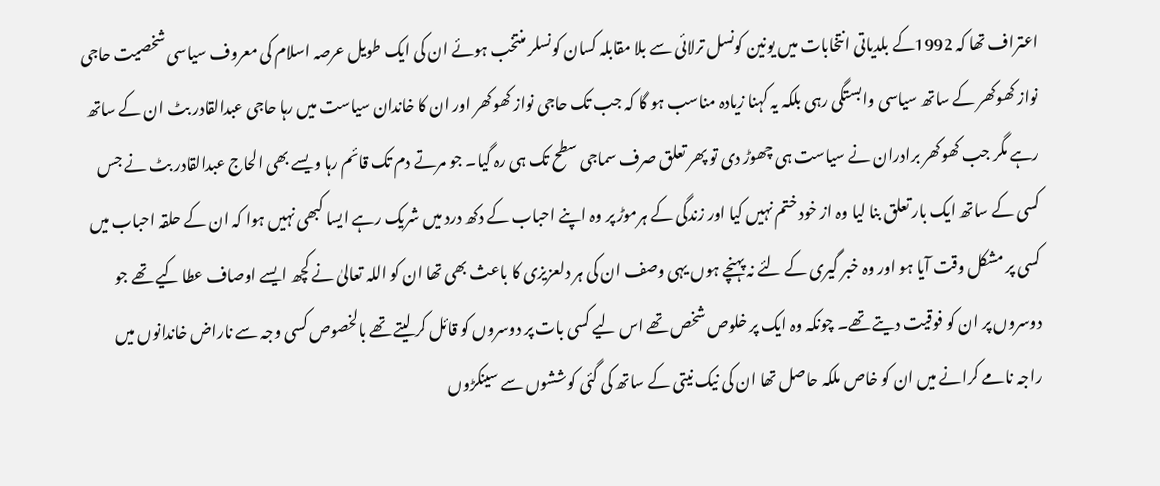اعتراف تھا کہ 1992کے بلدیاتی انتخابات میں یونین کونسل ترلائی سے بلا مقابلہ کسان کونسلر منتخب ہوئے ان کی ایک طویل عرصہ اسلام کی معروف سیاسی شخصیت حاجی نواز کھوکھر کے ساتھ سیاسی وابستگی رہی بلکہ یہ کہنا زیادہ مناسب ہو گا کہ جب تک حاجی نواز کھوکھر اور ان کا خاندان سیاست میں رہا حاجی عبدالقادر بٹ ان کے ساتھ رہے مگر جب کھوکھر برادران نے سیاست ہی چھوڑ دی تو پھر تعلق صرف سماجی سطح تک ہی رہ گیا۔ جو مرتے دم تک قائم رہا ویسے بھی الحاج عبدالقادر بٹ نے جس کسی کے ساتھ ایک بار تعلق بنا لیا وہ از خود ختم نہیں کیا اور زندگی کے ہرموڑ پر وہ اپنے احباب کے دکھ درد میں شریک رہے ایسا کبھی نہیں ہوا کہ ان کے حلقہ احباب میں کسی پر مشکل وقت آیا ہو اور وہ خبر گیری کے لئے نہ پہنچے ہوں یہی وصف ان کی ہر دلعزیزی کا باعث بھی تھا ان کو اللہ تعالیٰ نے کچھ ایسے اوصاف عطا کیے تھے جو دوسروں پر ان کو فوقیت دیتے تھے۔ چونکہ وہ ایک پر خلوص شخص تھے اس لیے کسی بات پر دوسروں کو قائل کر لیتے تھے بالخصوص کسی وجہ سے ناراض خاندانوں میں راجہ نامے کرانے میں ان کو خاص ملکہ حاصل تھا ان کی نیک نیتی کے ساتھ کی گئی کوششوں سے سینکڑوں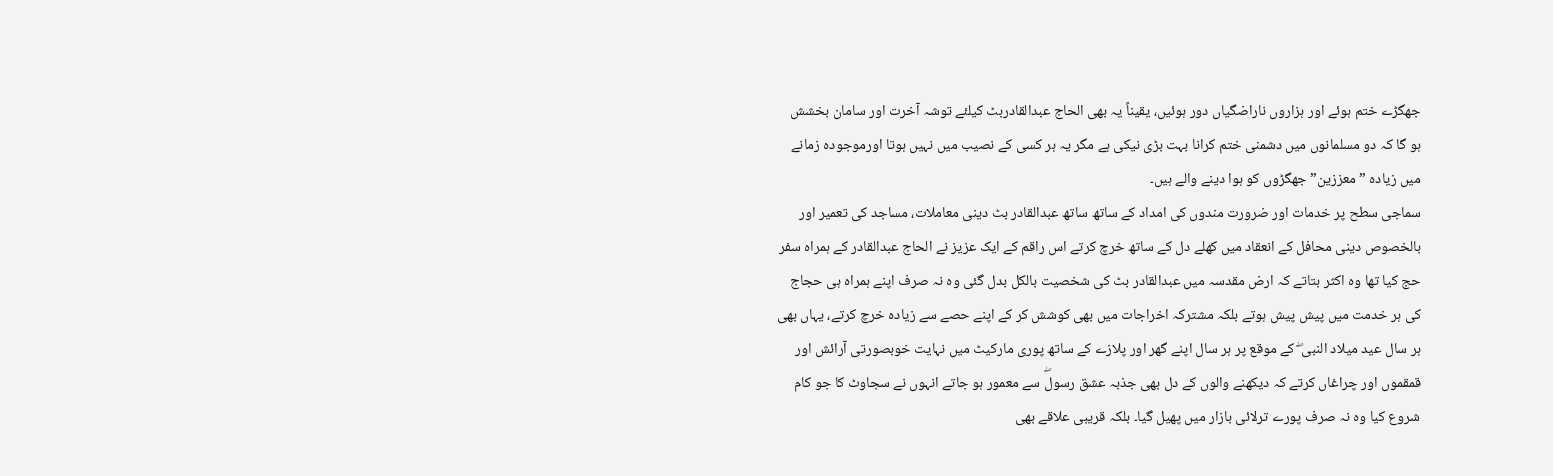جھگڑے ختم ہوئے اور ہزاروں ناراضگیاں دور ہوئیں، یقیناً یہ بھی الحاج عبدالقادربٹ کیلئے توشہ آخرت اور سامان بخشش ہو گا کہ دو مسلمانوں میں دشمنی ختم کرانا بہت بڑی نیکی ہے مگر یہ ہر کسی کے نصیب میں نہیں ہوتا اورموجودہ زمانے میں زیادہ ”معززین” جھگڑوں کو ہوا دینے والے ہیں۔
سماجی سطح پر خدمات اور ضرورت مندوں کی امداد کے ساتھ ساتھ عبدالقادر بٹ دینی معاملات، مساجد کی تعمیر اور بالخصوص دینی محافل کے انعقاد میں کھلے دل کے ساتھ خرچ کرتے اس راقم کے ایک عزیز نے الحاج عبدالقادر کے ہمراہ سفر حج کیا تھا وہ اکثر بتاتے کہ ارض مقدسہ میں عبدالقادر بٹ کی شخصیت بالکل بدل گئی وہ نہ صرف اپنے ہمراہ ہی حجاج کی ہر خدمت میں پیش پیش ہوتے بلکہ مشترکہ اخراجات میں بھی کوشش کر کے اپنے حصے سے زیادہ خرچ کرتے، یہاں بھی ہر سال عید میلاد النبی ۖ کے موقع پر ہر سال اپنے گھر اور پلازے کے ساتھ پوری مارکیٹ میں نہایت خوبصورتی آرائش اور قمقموں اور چراغاں کرتے کہ دیکھنے والوں کے دل بھی جذبہ عشق رسولۖ سے معمور ہو جاتے انہوں نے سجاوٹ کا جو کام شروع کیا وہ نہ صرف پورے ترلائی بازار میں پھیل گیا۔ بلکہ قریبی علاقے بھی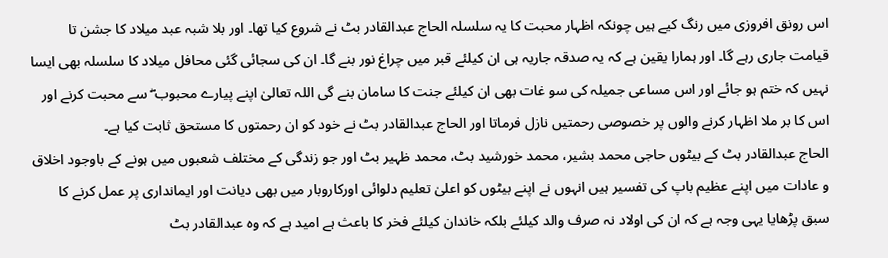اس رونق افروزی میں رنگ کیے ہیں چونکہ اظہار محبت کا یہ سلسلہ الحاج عبدالقادر بٹ نے شروع کیا تھا۔ اور بلا شبہ عبد میلاد کا جشن تا قیامت جاری رہے گا۔ اور ہمارا یقین ہے کہ یہ صدقہ جاریہ ہی ان کیلئے قبر میں چراغ نور بنے گا۔ ان کی سجائی گئی محافل میلاد کا سلسلہ بھی ایسا نہیں کہ ختم ہو جائے اور اس مساعی جمیلہ کی سو غات بھی ان کیلئے جنت کا سامان بنے گی اللہ تعالیٰ اپنے پیارے محبوب ۖ سے محبت کرنے اور اس کا بر ملا اظہار کرنے والوں پر خصوصی رحمتیں نازل فرماتا اور الحاج عبدالقادر بٹ نے خود کو ان رحمتوں کا مستحق ثابت کیا ہے۔
الحاج عبدالقادر بٹ کے بیٹوں حاجی محمد بشیر، محمد خورشید بٹ، محمد ظہیر بٹ اور جو زندگی کے مختلف شعبوں میں ہونے کے باوجود اخلاق و عادات میں اپنے عظیم باپ کی تفسیر ہیں انہوں نے اپنے بیٹوں کو اعلیٰ تعلیم دلوائی اورکاروبار میں بھی دیانت اور ایمانداری پر عمل کرنے کا سبق پڑھایا یہی وجہ ہے کہ ان کی اولاد نہ صرف والد کیلئے بلکہ خاندان کیلئے فخر کا باعث ہے امید ہے کہ وہ عبدالقادر بٹ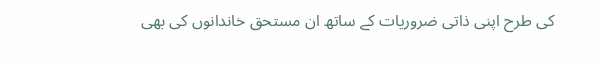کی طرح اپنی ذاتی ضروریات کے ساتھ ان مستحق خاندانوں کی بھی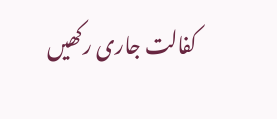کفالت جاری رکھیں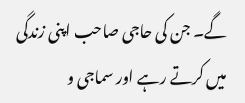گے۔ جن کی حاجی صاحب اپنی زندگی میں کرتے رہے اور سماجی و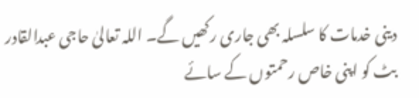دینی خدمات کا سلسلہ بھی جاری رکھیں گے۔ اللہ تعالیٰ حاجی عبدالقادر بٹ کو اپنی خاص رحمتوں کے سائے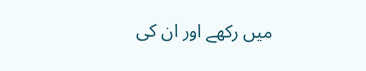میں رکھے اور ان کی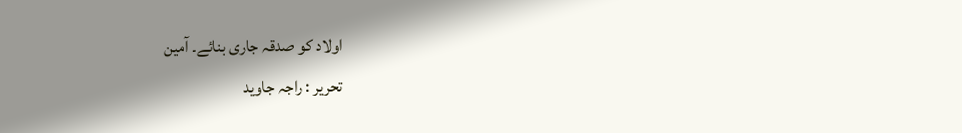اولاد کو صدقہ جاری بنائے۔ آمین
تحریر : راجہ جاوید